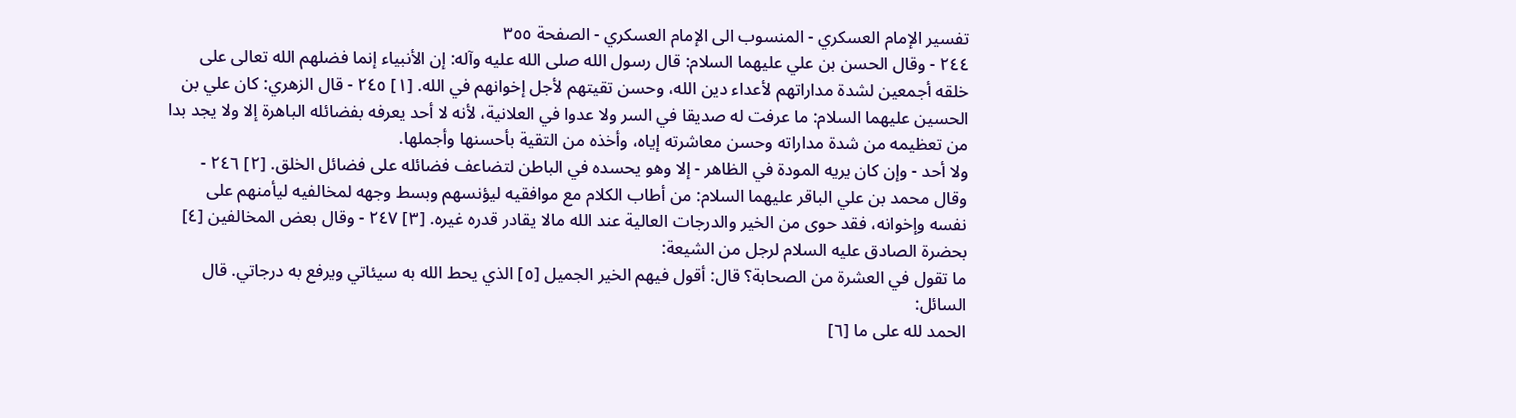تفسير الإمام العسكري - المنسوب الى الإمام العسكري - الصفحة ٣٥٥
٢٤٤ - وقال الحسن بن علي عليهما السلام: قال رسول الله صلى الله عليه وآله: إن الأنبياء إنما فضلهم الله تعالى على خلقه أجمعين لشدة مداراتهم لأعداء دين الله، وحسن تقيتهم لأجل إخوانهم في الله. [١] ٢٤٥ - قال الزهري: كان علي بن الحسين عليهما السلام: ما عرفت له صديقا في السر ولا عدوا في العلانية، لأنه لا أحد يعرفه بفضائله الباهرة إلا ولا يجد بدا من تعظيمه من شدة مداراته وحسن معاشرته إياه، وأخذه من التقية بأحسنها وأجملها.
ولا أحد - وإن كان يريه المودة في الظاهر - إلا وهو يحسده في الباطن لتضاعف فضائله على فضائل الخلق. [٢] ٢٤٦ - وقال محمد بن علي الباقر عليهما السلام: من أطاب الكلام مع موافقيه ليؤنسهم وبسط وجهه لمخالفيه ليأمنهم على نفسه وإخوانه، فقد حوى من الخير والدرجات العالية عند الله مالا يقادر قدره غيره. [٣] ٢٤٧ - وقال بعض المخالفين [٤] بحضرة الصادق عليه السلام لرجل من الشيعة:
ما تقول في العشرة من الصحابة؟ قال: أقول فيهم الخير الجميل [٥] الذي يحط الله به سيئاتي ويرفع به درجاتي. قال السائل:
الحمد لله على ما [٦]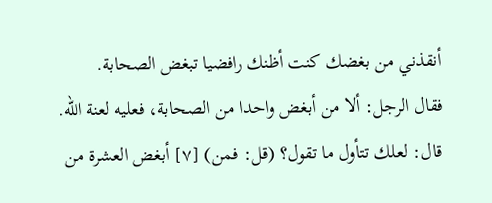أنقذني من بغضك كنت أظنك رافضيا تبغض الصحابة.
فقال الرجل: ألا من أبغض واحدا من الصحابة، فعليه لعنة الله.
قال: لعلك تتأول ما تقول؟ (قل: فمن) [٧] أبغض العشرة من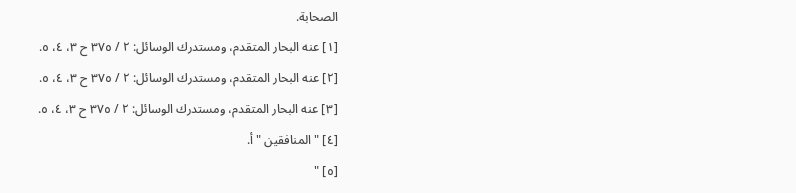الصحابة.
[١] عنه البحار المتقدم، ومستدرك الوسائل: ٢ / ٣٧٥ ح ٣، ٤، ٥.
[٢] عنه البحار المتقدم، ومستدرك الوسائل: ٢ / ٣٧٥ ح ٣، ٤، ٥.
[٣] عنه البحار المتقدم، ومستدرك الوسائل: ٢ / ٣٧٥ ح ٣، ٤، ٥.
[٤] " المنافقين " أ.
[٥] "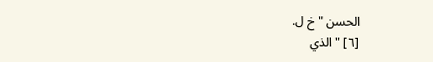الحسن " خ ل.
[٦] " الذي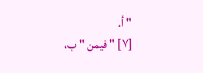" أ.
[٧] " فيمن " ب،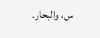س، والبحار.